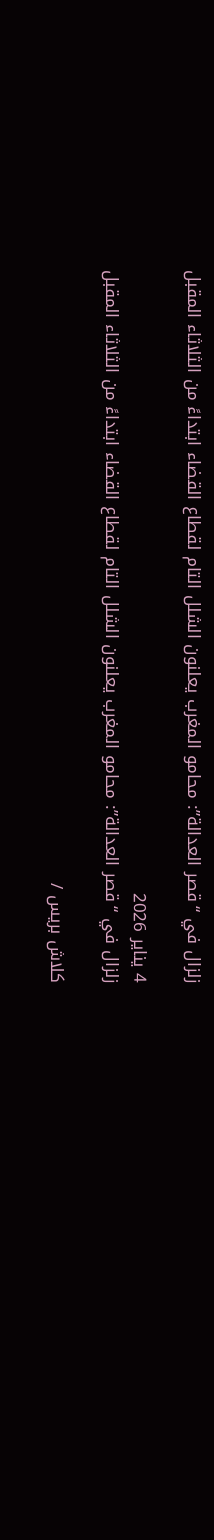زلزال في “قصر العدالة”: محامو المغرب يعلنون الشلل التام لقطاع القضاء ابتداءً من الثلاثاء المقبل

4 يناير 2026
زلزال في “قصر العدالة”: محامو المغرب يعلنون الشلل التام لقطاع القضاء ابتداءً من الثلاثاء المقبل

كلاش بريس /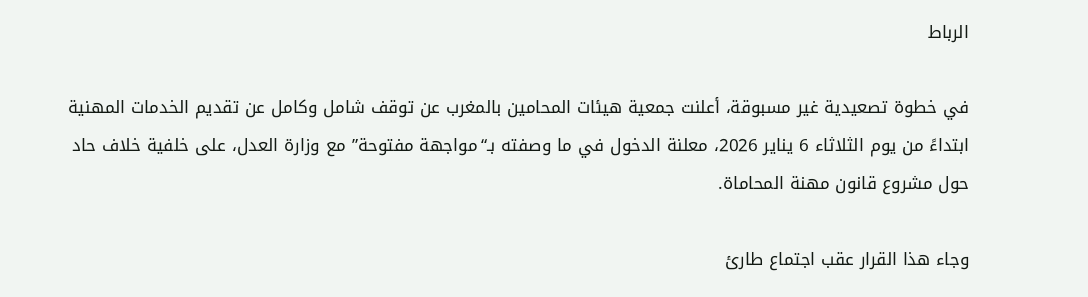الرباط

في خطوة تصعيدية غير مسبوقة، أعلنت جمعية هيئات المحامين بالمغرب عن توقف شامل وكامل عن تقديم الخدمات المهنية ابتداءً من يوم الثلاثاء 6 يناير 2026، معلنة الدخول في ما وصفته بـ“مواجهة مفتوحة” مع وزارة العدل، على خلفية خلاف حاد حول مشروع قانون مهنة المحاماة.

وجاء هذا القرار عقب اجتماع طارئ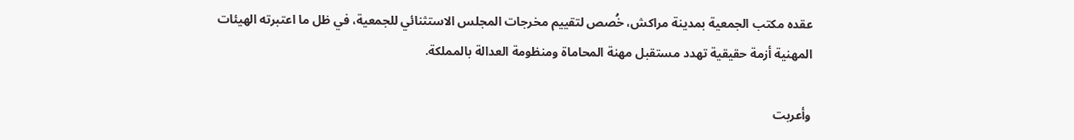عقده مكتب الجمعية بمدينة مراكش، خُصص لتقييم مخرجات المجلس الاستثنائي للجمعية، في ظل ما اعتبرته الهيئات المهنية أزمة حقيقية تهدد مستقبل مهنة المحاماة ومنظومة العدالة بالمملكة.

وأعربت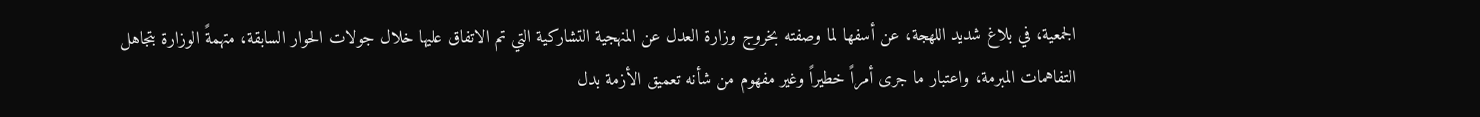الجمعية، في بلاغ شديد اللهجة، عن أسفها لما وصفته بخروج وزارة العدل عن المنهجية التشاركية التي تم الاتفاق عليها خلال جولات الحوار السابقة، متهمةً الوزارة بتجاهل التفاهمات المبرمة، واعتبار ما جرى أمراً خطيراً وغير مفهوم من شأنه تعميق الأزمة بدل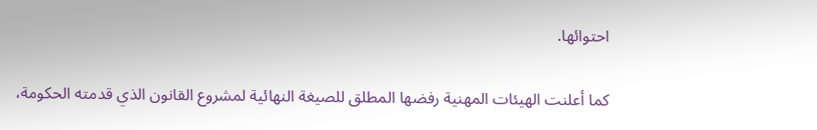احتوائها.

كما أعلنت الهيئات المهنية رفضها المطلق للصيغة النهائية لمشروع القانون الذي قدمته الحكومة،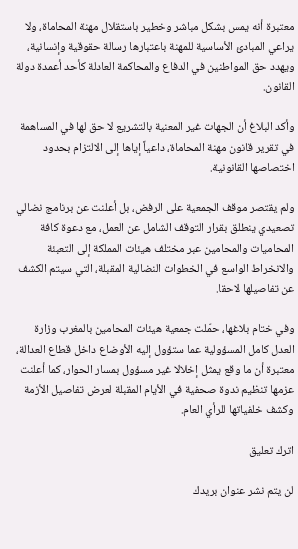معتبرة أنه يمس بشكل مباشر وخطير باستقلال مهنة المحاماة، ولا يراعي المبادئ الأساسية للمهنة باعتبارها رسالة حقوقية وإنسانية، ويهدد حق المواطنين في الدفاع والمحاكمة العادلة كأحد أعمدة دولة القانون.

وأكد البلاغ أن الجهات غير المعنية بالتشريع لا حق لها في المساهمة في تقرير قانون مهنة المحاماة، داعياً إياها إلى الالتزام بحدود اختصاصها القانونية.

ولم يقتصر موقف الجمعية على الرفض، بل أعلنت عن برنامج نضالي تصعيدي ينطلق بقرار التوقف الشامل عن العمل، مع دعوة كافة المحاميات والمحامين عبر مختلف هيئات المملكة إلى التعبئة والانخراط الواسع في الخطوات النضالية المقبلة، التي سيتم الكشف عن تفاصيلها لاحقا.

وفي ختام بلاغها، حمّلت جمعية هيئات المحامين بالمغرب وزارة العدل كامل المسؤولية عما ستؤول إليه الأوضاع داخل قطاع العدالة، معتبرة أن ما وقع يمثل إخلالا غير مسؤول بمسار الحوار، كما أعلنت عزمها تنظيم ندوة صحفية في الأيام المقبلة لعرض تفاصيل الأزمة وكشف خلفياتها للرأي العام.

اترك تعليق

لن يتم نشر عنوان بريدك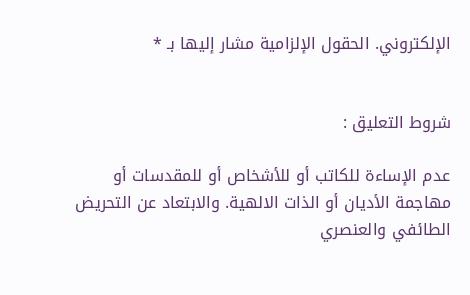الإلكتروني. الحقول الإلزامية مشار إليها بـ *


شروط التعليق :

عدم الإساءة للكاتب أو للأشخاص أو للمقدسات أو مهاجمة الأديان أو الذات الالهية. والابتعاد عن التحريض الطائفي والعنصري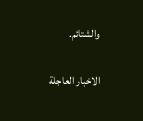والشتائم.

الاخبار العاجلة